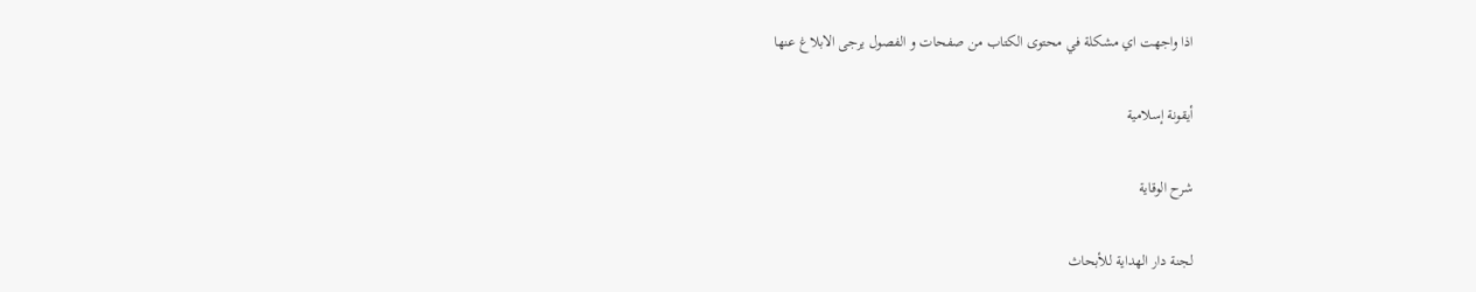اذا واجهت اي مشكلة في محتوى الكتاب من صفحات و الفصول يرجى الابلاغ عنها

أيقونة إسلامية

شرح الوقاية

لجنة دار الهداية للأبحاث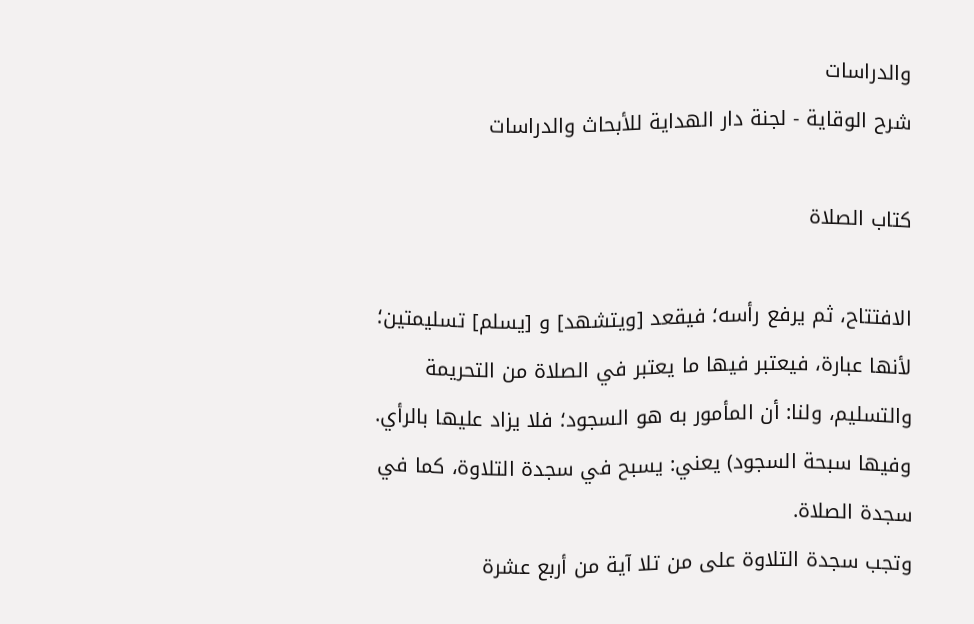والدراسات
شرح الوقاية - لجنة دار الهداية للأبحاث والدراسات

كتاب الصلاة

الافتتاح، ثم يرفع رأسه؛ فيقعد [ويتشهد] و [يسلم] تسليمتين؛ لأنها عبارة، فيعتبر فيها ما يعتبر في الصلاة من التحريمة والتسليم، ولنا: أن المأمور به هو السجود؛ فلا يزاد عليها بالرأي.
وفيها سبحة السجود) يعني: يسبح في سجدة التلاوة، كما في سجدة الصلاة.
وتجب سجدة التلاوة على من تلا آية من أربع عشرة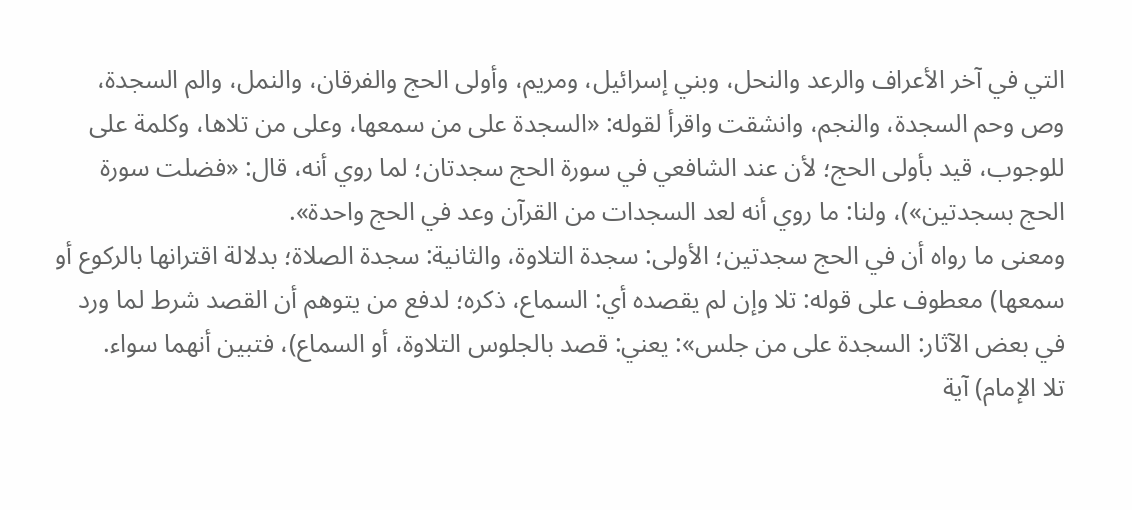التي في آخر الأعراف والرعد والنحل، وبني إسرائيل، ومريم، وأولى الحج والفرقان، والنمل، والم السجدة، وص وحم السجدة، والنجم، وانشقت واقرأ لقوله: «السجدة على من سمعها، وعلى من تلاها، وكلمة على للوجوب، قيد بأولى الحج؛ لأن عند الشافعي في سورة الحج سجدتان؛ لما روي أنه، قال: «فضلت سورة الحج بسجدتين»)، ولنا: ما روي أنه لعد السجدات من القرآن وعد في الحج واحدة».
ومعنى ما رواه أن في الحج سجدتين؛ الأولى: سجدة التلاوة، والثانية: سجدة الصلاة؛ بدلالة اقترانها بالركوع أو سمعها) معطوف على قوله: تلا وإن لم يقصده أي: السماع، ذكره؛ لدفع من يتوهم أن القصد شرط لما ورد في بعض الآثار: السجدة على من جلس»: يعني: قصد بالجلوس التلاوة، أو السماع)، فتبين أنهما سواء.
تلا الإمام) آية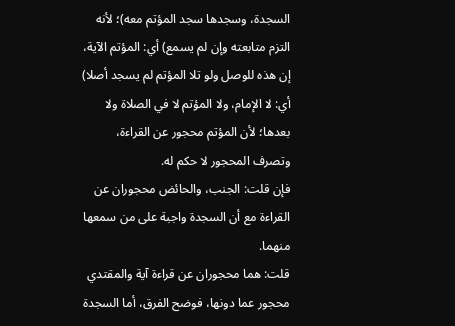السجدة، وسجدها سجد المؤتم معه)؛ لأنه التزم متابعته وإن لم يسمع) أي: المؤتم الآية، إن هذه للوصل ولو تلا المؤتم لم يسجد أصلا) أي: لا الإمام، ولا المؤتم لا في الصلاة ولا بعدها؛ لأن المؤتم محجور عن القراءة، وتصرف المحجور لا حكم له.
فإن قلت: الجنب، والحائض محجوران عن القراءة مع أن السجدة واجبة على من سمعها منهما.
قلت: هما محجوران عن قراءة آية والمقتدي محجور عما دونها، فوضح الفرق، أما السجدة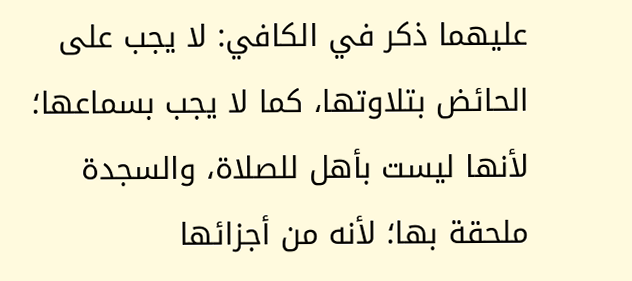عليهما ذكر في الكافي: لا يجب على الحائض بتلاوتها، كما لا يجب بسماعها؛ لأنها ليست بأهل للصلاة، والسجدة ملحقة بها؛ لأنه من أجزائها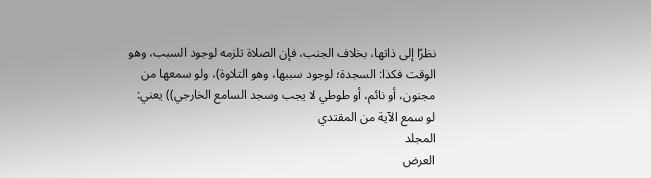نظرًا إلى ذاتها، بخلاف الجنب، فإن الصلاة تلزمه لوجود السبب، وهو الوقت فكذا: السجدة؛ لوجود سببها، وهو التلاوة)، ولو سمعها من مجنون، أو نائم، أو طوطي لا يجب وسجد السامع الخارجي)) يعني: لو سمع الآية من المقتدي
المجلد
العرض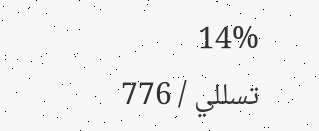14%
تسللي / 776